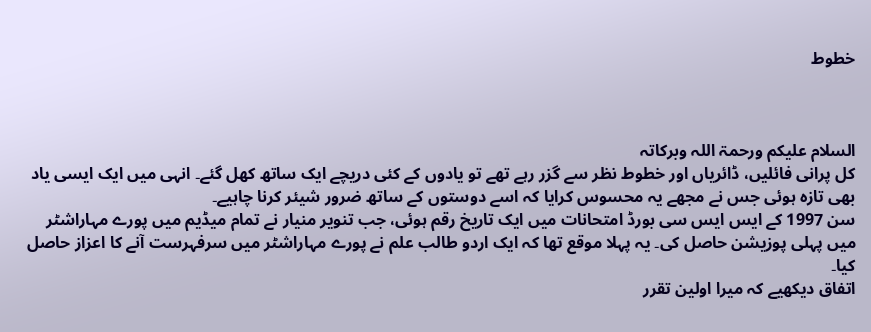خطوط



السلام علیکم ورحمۃ اللہ وبرکاتہ
کل پرانی فائلیں، ڈائریاں اور خطوط نظر سے گزر رہے تھے تو یادوں کے کئی دریچے ایک ساتھ کھل گئے۔ انہی میں ایک ایسی یاد بھی تازہ ہوئی جس نے مجھے یہ محسوس کرایا کہ اسے دوستوں کے ساتھ ضرور شیئر کرنا چاہیے۔
سن 1997 کے ایس ایس سی بورڈ امتحانات میں ایک تاریخ رقم ہوئی، جب تنویر منیار نے تمام میڈیم میں پورے مہاراشٹر میں پہلی پوزیشن حاصل کی۔ یہ پہلا موقع تھا کہ ایک اردو طالب علم نے پورے مہاراشٹر میں سرفہرست آنے کا اعزاز حاصل کیا۔
اتفاق دیکھیے کہ میرا اولین تقرر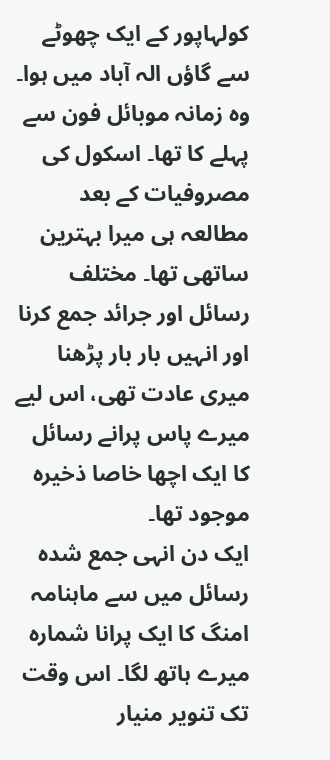کولہاپور کے ایک چھوٹے سے گاؤں الہ آباد میں ہوا۔ وہ زمانہ موبائل فون سے پہلے کا تھا۔ اسکول کی مصروفیات کے بعد مطالعہ ہی میرا بہترین ساتھی تھا۔ مختلف رسائل اور جرائد جمع کرنا اور انہیں بار بار پڑھنا میری عادت تھی، اس لیے میرے پاس پرانے رسائل کا ایک اچھا خاصا ذخیرہ موجود تھا۔
ایک دن انہی جمع شدہ رسائل میں سے ماہنامہ امنگ کا ایک پرانا شمارہ میرے ہاتھ لگا۔ اس وقت تک تنویر منیار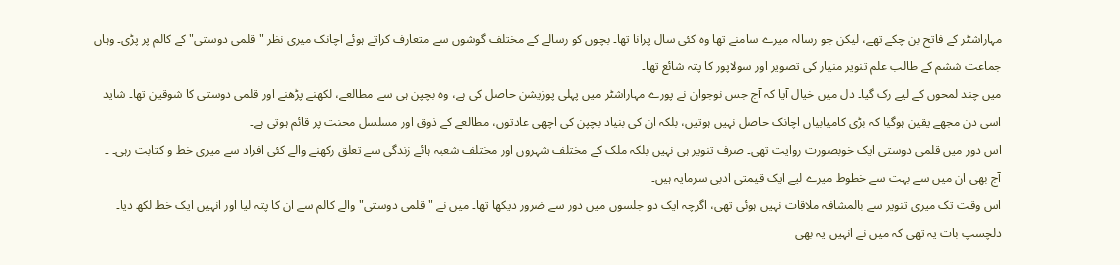مہاراشٹر کے فاتح بن چکے تھے، لیکن جو رسالہ میرے سامنے تھا وہ کئی سال پرانا تھا۔ بچوں کو رسالے کے مختلف گوشوں سے متعارف کراتے ہوئے اچانک میری نظر "قلمی دوستی" کے کالم پر پڑی۔ وہاں جماعت ششم کے طالب علم تنویر منیار کی تصویر اور سولاپور کا پتہ شائع تھا۔
میں چند لمحوں کے لیے رک گیا۔ دل میں خیال آیا کہ آج جس نوجوان نے پورے مہاراشٹر میں پہلی پوزیشن حاصل کی ہے، وہ بچپن ہی سے مطالعے، لکھنے پڑھنے اور قلمی دوستی کا شوقین تھا۔ شاید اسی دن مجھے یقین ہوگیا کہ بڑی کامیابیاں اچانک حاصل نہیں ہوتیں، بلکہ ان کی بنیاد بچپن کی اچھی عادتوں، مطالعے کے ذوق اور مسلسل محنت پر قائم ہوتی ہے۔
اس دور میں قلمی دوستی ایک خوبصورت روایت تھی۔ صرف تنویر ہی نہیں بلکہ ملک کے مختلف شہروں اور مختلف شعبہ ہائے زندگی سے تعلق رکھنے والے کئی افراد سے میری خط و کتابت رہی۔ ۔ آج بھی ان میں سے بہت سے خطوط میرے لیے ایک قیمتی ادبی سرمایہ ہیں۔
اس وقت تک میری تنویر سے بالمشافہ ملاقات نہیں ہوئی تھی، اگرچہ ایک دو جلسوں میں دور سے ضرور دیکھا تھا۔ میں نے "قلمی دوستی" والے کالم سے ان کا پتہ لیا اور انہیں ایک خط لکھ دیا۔ دلچسپ بات یہ تھی کہ میں نے انہیں یہ بھی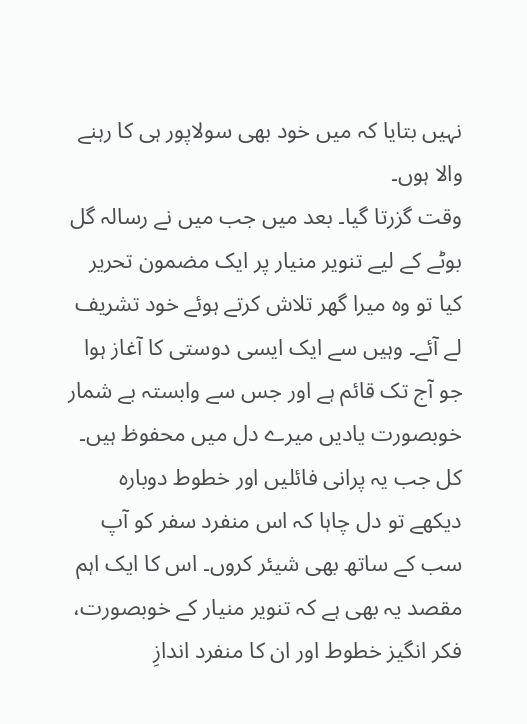نہیں بتایا کہ میں خود بھی سولاپور ہی کا رہنے والا ہوں۔
وقت گزرتا گیا۔ بعد میں جب میں نے رسالہ گل بوٹے کے لیے تنویر منیار پر ایک مضمون تحریر کیا تو وہ میرا گھر تلاش کرتے ہوئے خود تشریف لے آئے۔ وہیں سے ایک ایسی دوستی کا آغاز ہوا جو آج تک قائم ہے اور جس سے وابستہ بے شمار خوبصورت یادیں میرے دل میں محفوظ ہیں۔
کل جب یہ پرانی فائلیں اور خطوط دوبارہ دیکھے تو دل چاہا کہ اس منفرد سفر کو آپ سب کے ساتھ بھی شیئر کروں۔ اس کا ایک اہم مقصد یہ بھی ہے کہ تنویر منیار کے خوبصورت، فکر انگیز خطوط اور ان کا منفرد اندازِ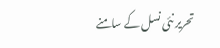تحریر نئی نسل کے سامنے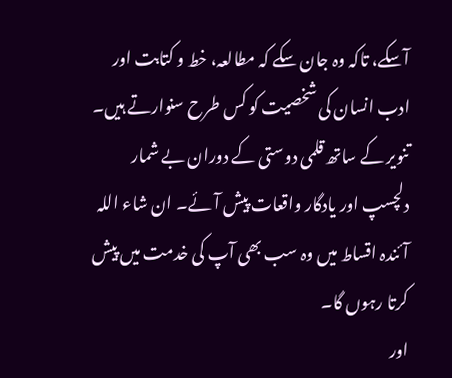آسکے، تاکہ وہ جان سکے کہ مطالعہ، خط و کتابت اور ادب انسان کی شخصیت کو کس طرح سنوارتے ہیں۔
تنویر کے ساتھ قلمی دوستی کے دوران بے شمار دلچسپ اور یادگار واقعات پیش آئے۔ ان شاء اللہ آئندہ اقساط میں وہ سب بھی آپ کی خدمت میں پیش کرتا رہوں گا۔
اور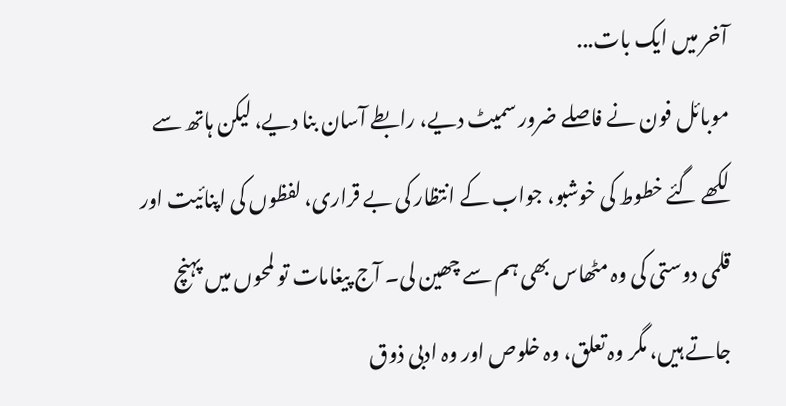آخر میں ایک بات...
موبائل فون نے فاصلے ضرور سمیٹ دیے، رابطے آسان بنا دیے، لیکن ہاتھ سے لکھے گئے خطوط کی خوشبو، جواب کے انتظار کی بے قراری، لفظوں کی اپنائیت اور قلمی دوستی کی وہ مٹھاس بھی ہم سے چھین لی۔ آج پیغامات تو لمحوں میں پہنچ جاتے ہیں، مگر وہ تعلق، وہ خلوص اور وہ ادبی ذوق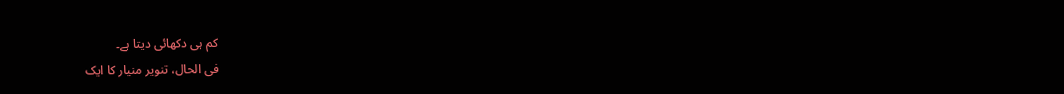کم ہی دکھائی دیتا ہے۔
فی الحال، تنویر منیار کا ایک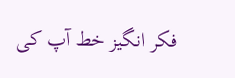فکر انگیز خط آپ کی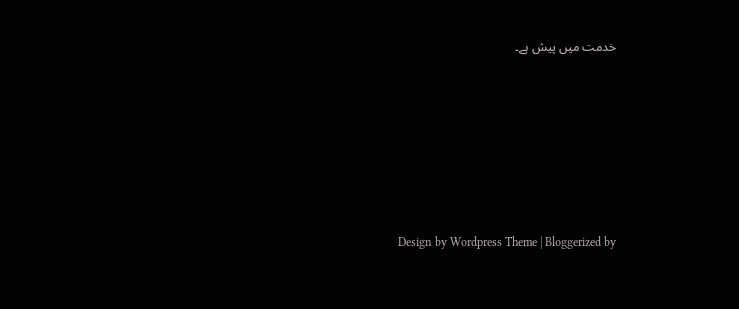خدمت میں پیش ہے۔







Design by Wordpress Theme | Bloggerized by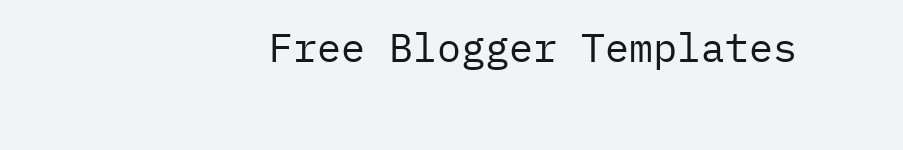Free Blogger Templates